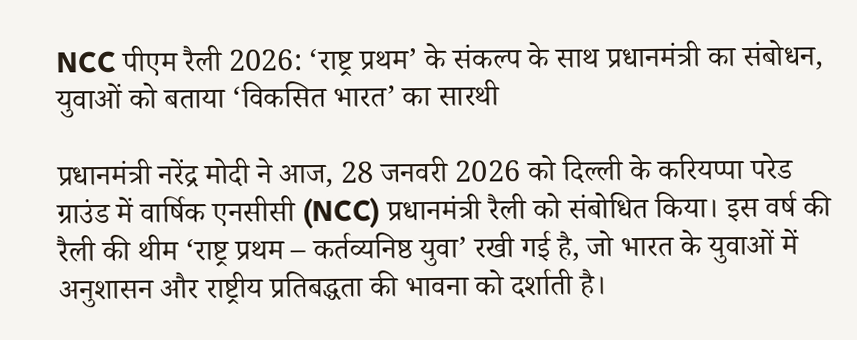NCC पीएम रैली 2026: ‘राष्ट्र प्रथम’ के संकल्प के साथ प्रधानमंत्री का संबोधन, युवाओं को बताया ‘विकसित भारत’ का सारथी

प्रधानमंत्री नरेंद्र मोदी ने आज, 28 जनवरी 2026 को दिल्ली के करियप्पा परेड ग्राउंड में वार्षिक एनसीसी (NCC) प्रधानमंत्री रैली को संबोधित किया। इस वर्ष की रैली की थीम ‘राष्ट्र प्रथम – कर्तव्यनिष्ठ युवा’ रखी गई है, जो भारत के युवाओं में अनुशासन और राष्ट्रीय प्रतिबद्धता की भावना को दर्शाती है।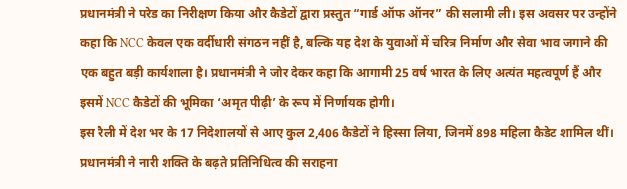प्रधानमंत्री ने परेड का निरीक्षण किया और कैडेटों द्वारा प्रस्तुत “गार्ड ऑफ ऑनर” की सलामी ली। इस अवसर पर उन्होंने कहा कि NCC केवल एक वर्दीधारी संगठन नहीं है, बल्कि यह देश के युवाओं में चरित्र निर्माण और सेवा भाव जगाने की एक बहुत बड़ी कार्यशाला है। प्रधानमंत्री ने जोर देकर कहा कि आगामी 25 वर्ष भारत के लिए अत्यंत महत्वपूर्ण हैं और इसमें NCC कैडेटों की भूमिका ‘अमृत पीढ़ी’ के रूप में निर्णायक होगी।
इस रैली में देश भर के 17 निदेशालयों से आए कुल 2,406 कैडेटों ने हिस्सा लिया, जिनमें 898 महिला कैडेट शामिल थीं। प्रधानमंत्री ने नारी शक्ति के बढ़ते प्रतिनिधित्व की सराहना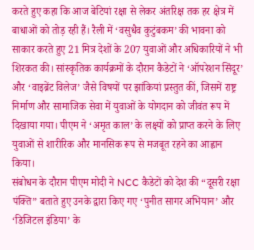करते हुए कहा कि आज बेटियां रक्षा से लेकर अंतरिक्ष तक हर क्षेत्र में बाधाओं को तोड़ रही हैं। रैली में ‘वसुधैव कुटुंबकम’ की भावना को साकार करते हुए 21 मित्र देशों के 207 युवाओं और अधिकारियों ने भी शिरकत की। सांस्कृतिक कार्यक्रमों के दौरान कैडेटों ने ‘ऑपरेशन सिंदूर’ और ‘वाइब्रेंट विलेज’ जैसे विषयों पर झांकियां प्रस्तुत कीं, जिसमें राष्ट्र निर्माण और सामाजिक सेवा में युवाओं के योगदान को जीवंत रूप में दिखाया गया। पीएम ने ‘अमृत काल’ के लक्ष्यों को प्राप्त करने के लिए युवाओं से शारीरिक और मानसिक रूप से मजबूत रहने का आह्वान किया।
संबोधन के दौरान पीएम मोदी ने NCC कैडेटों को देश की “दूसरी रक्षा पंक्ति” बताते हुए उनके द्वारा किए गए ‘पुनीत सागर अभियान’ और ‘डिजिटल इंडिया’ के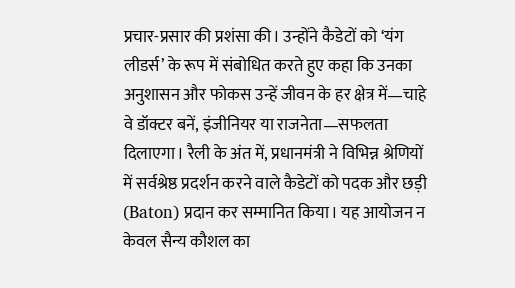प्रचार-प्रसार की प्रशंसा की। उन्होंने कैडेटों को ‘यंग लीडर्स’ के रूप में संबोधित करते हुए कहा कि उनका अनुशासन और फोकस उन्हें जीवन के हर क्षेत्र में—चाहे वे डॉक्टर बनें, इंजीनियर या राजनेता—सफलता दिलाएगा। रैली के अंत में, प्रधानमंत्री ने विभिन्न श्रेणियों में सर्वश्रेष्ठ प्रदर्शन करने वाले कैडेटों को पदक और छड़ी (Baton) प्रदान कर सम्मानित किया। यह आयोजन न केवल सैन्य कौशल का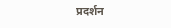प्रदर्शन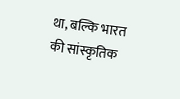था, बल्कि भारत की सांस्कृतिक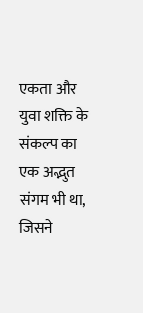एकता और युवा शक्ति के संकल्प का एक अद्भुत संगम भी था, जिसने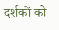दर्शकों को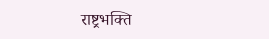राष्ट्रभक्ति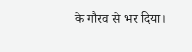के गौरव से भर दिया।